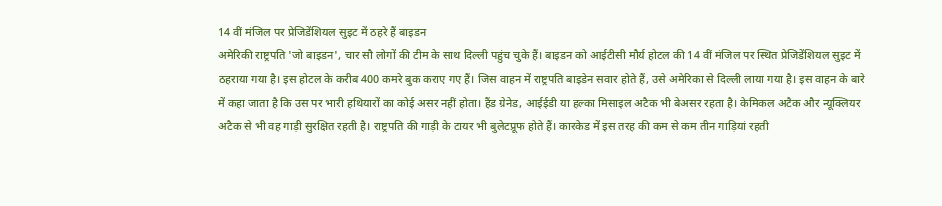14 वीं मंजिल पर प्रेजिडेंशियल सुइट में ठहरे हैं बाइडन
अमेरिकी राष्ट्रपति 'जो बाइडन', चार सौ लोगों की टीम के साथ दिल्ली पहुंच चुके हैं। बाइडन को आईटीसी मौर्य होटल की 14 वीं मंजिल पर स्थित प्रेजिडेंशियल सुइट में ठहराया गया है। इस होटल के करीब 400 कमरे बुक कराए गए हैं। जिस वाहन में राष्ट्रपति बाइडेन सवार होते हैं, उसे अमेरिका से दिल्ली लाया गया है। इस वाहन के बारे में कहा जाता है कि उस पर भारी हथियारों का कोई असर नहीं होता। हैंड ग्रेनेड, आईईडी या हल्का मिसाइल अटैक भी बेअसर रहता है। केमिकल अटैक और न्यूक्लियर अटैक से भी वह गाड़ी सुरक्षित रहती है। राष्ट्रपति की गाड़ी के टायर भी बुलेटप्रूफ होते हैं। कारकेड में इस तरह की कम से कम तीन गाड़ियां रहती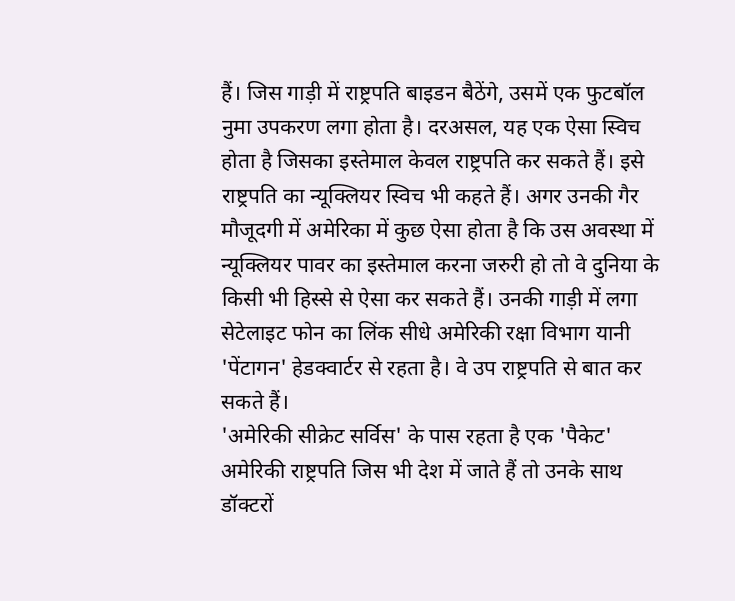हैं। जिस गाड़ी में राष्ट्रपति बाइडन बैठेंगे, उसमें एक फुटबॉल नुमा उपकरण लगा होता है। दरअसल, यह एक ऐसा स्विच होता है जिसका इस्तेमाल केवल राष्ट्रपति कर सकते हैं। इसे राष्ट्रपति का न्यूक्लियर स्विच भी कहते हैं। अगर उनकी गैर मौजूदगी में अमेरिका में कुछ ऐसा होता है कि उस अवस्था में न्यूक्लियर पावर का इस्तेमाल करना जरुरी हो तो वे दुनिया के किसी भी हिस्से से ऐसा कर सकते हैं। उनकी गाड़ी में लगा सेटेलाइट फोन का लिंक सीधे अमेरिकी रक्षा विभाग यानी 'पेंटागन' हेडक्वार्टर से रहता है। वे उप राष्ट्रपति से बात कर सकते हैं।
'अमेरिकी सीक्रेट सर्विस' के पास रहता है एक 'पैकेट'
अमेरिकी राष्ट्रपति जिस भी देश में जाते हैं तो उनके साथ डॉक्टरों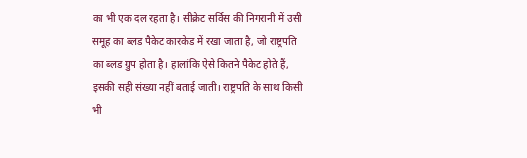का भी एक दल रहता है। सीक्रेट सर्विस की निगरानी में उसी समूह का ब्लड पैकेट कारकेड में रखा जाता है, जो राष्ट्रपति का ब्लड ग्रुप होता है। हालांकि ऐसे कितने पैकेट होते हैं, इसकी सही संख्या नहीं बताई जाती। राष्ट्रपति के साथ किसी भी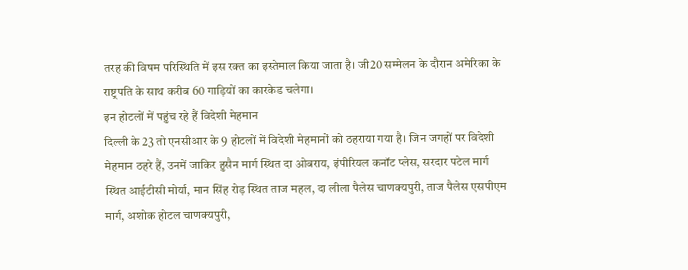तरह की विषम परिस्थिति में इस रक्त का इस्तेमाल किया जाता है। जी20 सम्मेलन के दौरान अमेरिका के राष्ट्रपति के साथ करीब 60 गाड़ियों का कारकेड चलेगा।
इन होटलों में पहुंच रहे हैं विदेशी मेहमान
दिल्ली के 23 तो एनसीआर के 9 होटलों में विदेशी मेहमानों को ठहराया गया है। जिन जगहों पर विदेशी मेहमान ठहरे हैं, उनमें जाकिर हुसैन मार्ग स्थित दा ओबराय, इंपीरियल कनॉट प्लेस, सरदार पटेल मार्ग स्थित आईटीसी मोर्या, मान सिंह रोड़ स्थित ताज महल, दा लीला पैलेस चाणक्यपुरी, ताज पैलेस एसपीएम मार्ग, अशोक होटल चाणक्यपुरी,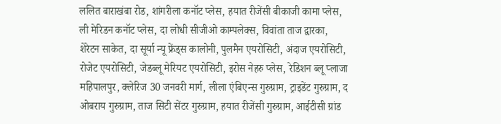ललित बाराखंबा रोड, शांगरीला कनॉट प्लेस, हयात रीजेंसी बीकाजी कामा प्लेस, ली मेरिडन कनॉट प्लेस, दा लोधी सीजीओ काम्पलेक्स, विवांता ताज द्वारका, शेरेटन साकेत, दा सूर्या न्यू फ्रेंड्स कालोनी, पुलमैन एयरोसिटी, अंदाज एयरोसिटी, रोजेट एयरोसिटी, जेडब्लू मेरियट एयरोसिटी, इरोस नेहरु प्लेस, रेडिशन ब्लू प्लाजा महिपालपुर, क्लेरिज 30 जनवरी मार्ग, लीला एंबिएन्स गुरुग्राम, ट्राइडेंट गुरुग्राम, द ओबराय गुरुग्राम, ताज सिटी सेंटर गुरुग्राम, हयात रीजेंसी गुरुग्राम, आईटीसी ग्रांड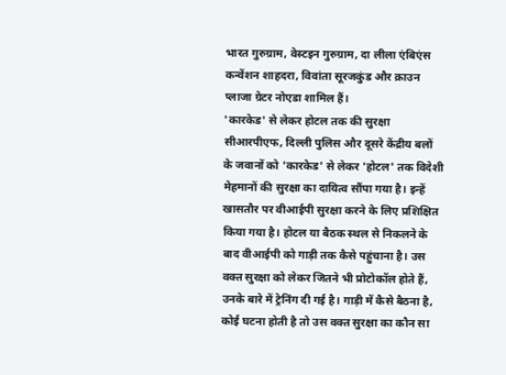भारत गुरुग्राम, वेस्टइन गुरुग्राम, दा लीला एंबिएंस कन्वेंशन शाहदरा, विवांता सूरजकुंड और क्राउन प्लाजा ग्रेटर नोएडा शामिल हैं।
'कारकेड' से लेकर होटल तक की सुरक्षा
सीआरपीएफ, दिल्ली पुलिस और दूसरे केंद्रीय बलों के जवानों को 'कारकेड' से लेकर 'होटल' तक विदेशी मेहमानों की सुरक्षा का दायित्व सौंपा गया है। इन्हें खासतौर पर वीआईपी सुरक्षा करने के लिए प्रशिक्षित किया गया है। होटल या बैठक स्थल से निकलने के बाद वीआईपी को गाड़ी तक कैसे पहुंचाना है। उस वक्त सुरक्षा को लेकर जितने भी प्रोटोकॉल होते हैं, उनके बारे में ट्रेनिंग दी गई है। गाड़ी में कैसे बैठना है, कोई घटना होती है तो उस वक्त सुरक्षा का कौन सा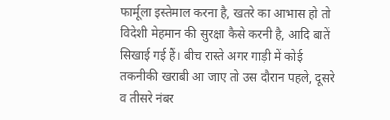फार्मूला इस्तेमाल करना है, खतरे का आभास हो तो विदेशी मेहमान की सुरक्षा कैसे करनी है, आदि बातें सिखाई गई हैं। बीच रास्ते अगर गाड़ी में कोई तकनीकी खराबी आ जाए तो उस दौरान पहले, दूसरे व तीसरे नंबर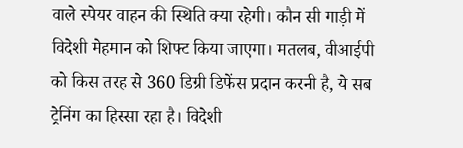वाले स्पेयर वाहन की स्थिति क्या रहेगी। कौन सी गाड़ी में विदेशी मेहमान को शिफ्ट किया जाएगा। मतलब, वीआईपी को किस तरह से 360 डिग्री डिफेंस प्रदान करनी है, ये सब ट्रेनिंग का हिस्सा रहा है। विदेशी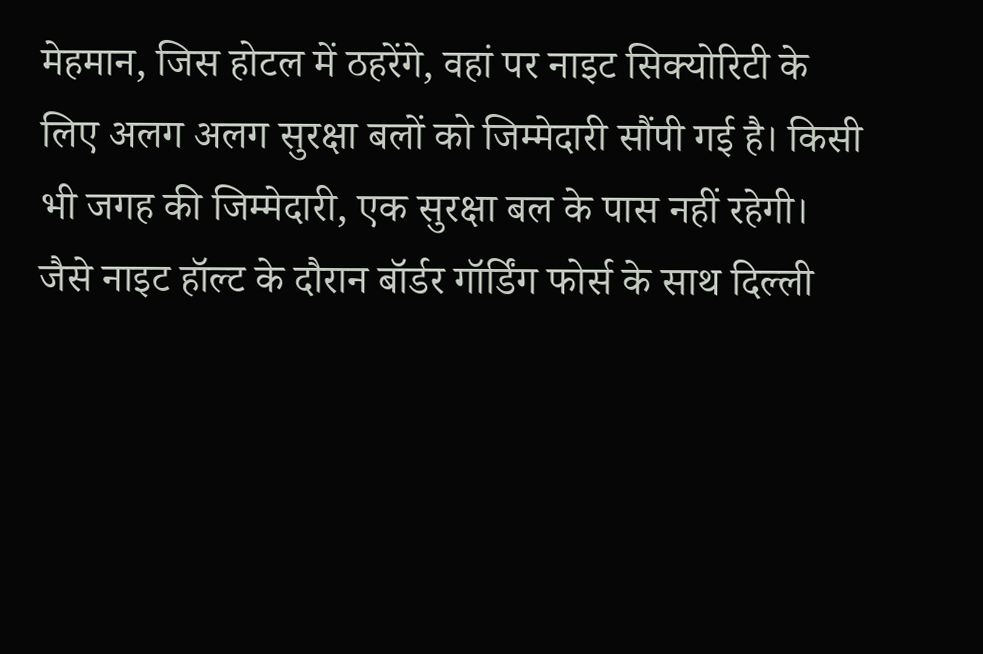मेहमान, जिस होटल में ठहरेंगे, वहां पर नाइट सिक्योरिटी के लिए अलग अलग सुरक्षा बलों को जिम्मेदारी सौंपी गई है। किसी भी जगह की जिम्मेदारी, एक सुरक्षा बल के पास नहीं रहेगी। जैसे नाइट हॉल्ट के दौरान बॉर्डर गॉर्डिंग फोर्स के साथ दिल्ली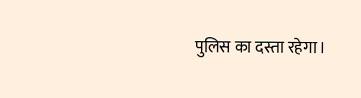पुलिस का दस्ता रहेगा।